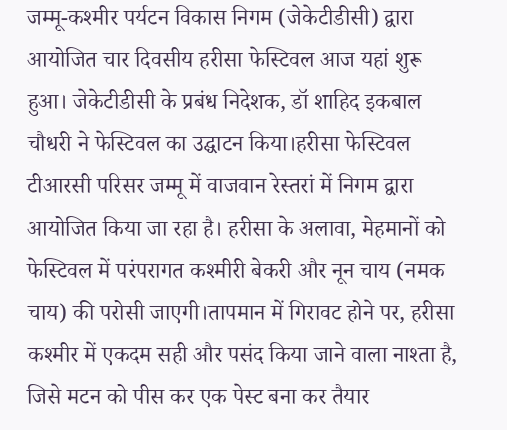जम्मू-कश्मीर पर्यटन विकास निगम (जेकेटीडीसी) द्वारा आयोजित चार दिवसीय हरीसा फेस्टिवल आज यहां शुरू हुआ। जेकेटीडीसी के प्रबंध निदेशक, डॉ शाहिद इकबाल चौधरी ने फेस्टिवल का उद्घाटन किया।हरीसा फेस्टिवल टीआरसी परिसर जम्मू में वाजवान रेस्तरां में निगम द्वारा आयोजित किया जा रहा है। हरीसा के अलावा, मेहमानों को फेस्टिवल में परंपरागत कश्मीरी बेकरी और नून चाय (नमक चाय) की परोसी जाएगी।तापमान में गिरावट होने पर, हरीसा कश्मीर में एकदम सही और पसंद किया जाने वाला नाश्ता है, जिसे मटन को पीस कर एक पेस्ट बना कर तैयार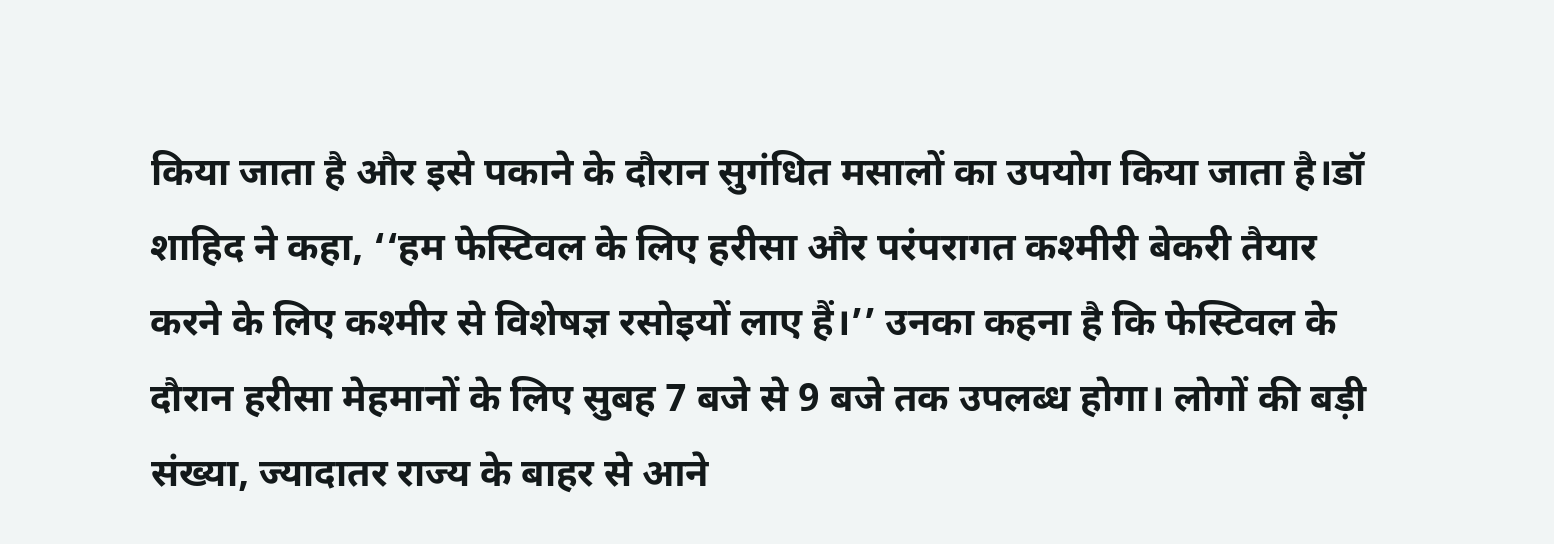किया जाता है और इसे पकाने के दौरान सुगंधित मसालों का उपयोग किया जाता है।डॉ शाहिद ने कहा, ‘‘हम फेस्टिवल के लिए हरीसा और परंपरागत कश्मीरी बेकरी तैयार करने के लिए कश्मीर से विशेषज्ञ रसोइयों लाए हैं।’’ उनका कहना है कि फेस्टिवल के दौरान हरीसा मेहमानों के लिए सुबह 7 बजे से 9 बजे तक उपलब्ध होगा। लोगों की बड़ी संख्या, ज्यादातर राज्य के बाहर से आने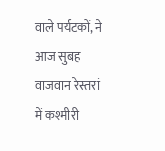वाले पर्यटकों, ने आज सुबह वाजवान रेस्तरां में कश्मीरी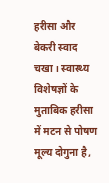हरीसा और बेकरी स्वाद चखा। स्वास्थ्य विशेषज्ञों के मुताबिक हरीसा में मटन से पोषण मूल्य दोगुना है,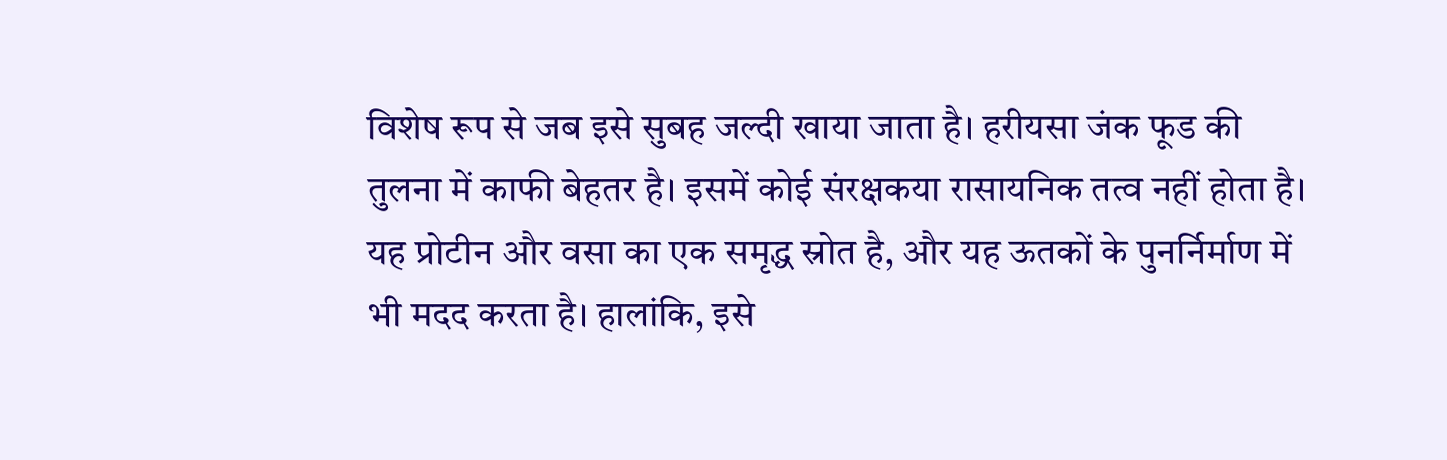विशेष रूप से जब इसे सुबह जल्दी खाया जाता है। हरीयसा जंक फूड की तुलना में काफी बेहतर है। इसमें कोई संरक्षकया रासायनिक तत्व नहीं होता है। यह प्रोटीन और वसा का एक समृद्ध स्रोत है, और यह ऊतकों के पुनर्निर्माण में भी मदद करता है। हालांकि, इसे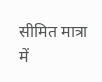सीमित मात्रा में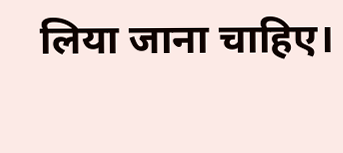लिया जाना चाहिए।